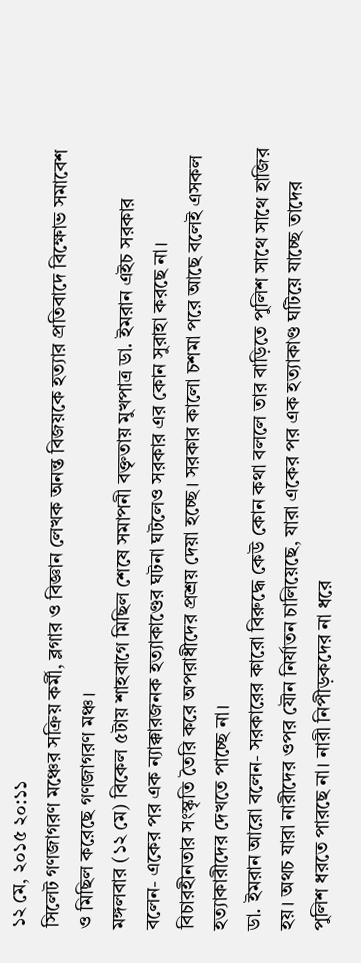১২ মে, ২০১৫ ২০:১১
সিলেট গণজাগরণ মঞ্চের সক্রিয় কর্মী, ব্লগার ও বিজ্ঞান লেখক অনন্ত বিজয়কে হত্যার প্রতিবাদে বিক্ষোভ সমাবেশ ও মিছিল করেছে গণজাগরণ মঞ্চ।
মঙ্গলবার (১২ মে) বিকেল ৫টায় শাহবাগে মিছিল শেষে সমাপনী বক্তৃতায় মুখপাত্র ডা. ইমরান এইচ সরকার বলেন- একের পর এক ন্যাক্কারজনক হত্যাকাণ্ডের ঘটনা ঘটলেও সরকার এর কোন সুরাহা করছে না। বিচারহীনতার সংস্কৃতি তৈরি করে অপরাধীদের প্রশ্রয় দেয়া হচ্ছে। সরকার কালো চশমা পরে আছে বলেই এসকল হত্যাকারীদের দেখতে পাচ্ছে না।
ডা. ইমরান আরো বলেন- সরকারের কারো বিরুদ্ধে কেউ কোন কথা বললে তার বাড়িতে পুলিশ সাথে সাথে হাজির হয়। অথচ যারা নারীদের ওপর যৌন নির্যাতন চালিয়েছে, যারা একের পর এক হত্যাকাণ্ড ঘটিয়ে যাচ্ছে তাদের পুলিশ ধরতে পারছে না। নারী নিপীড়কদের না ধরে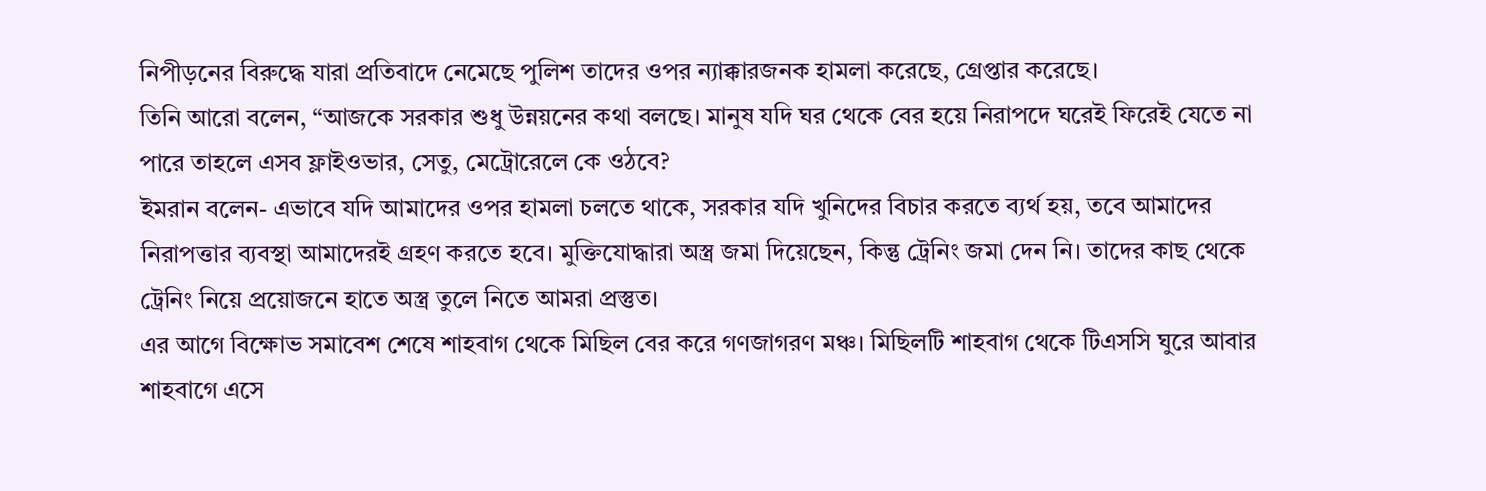নিপীড়নের বিরুদ্ধে যারা প্রতিবাদে নেমেছে পুলিশ তাদের ওপর ন্যাক্কারজনক হামলা করেছে, গ্রেপ্তার করেছে।
তিনি আরো বলেন, “আজকে সরকার শুধু উন্নয়নের কথা বলছে। মানুষ যদি ঘর থেকে বের হয়ে নিরাপদে ঘরেই ফিরেই যেতে না পারে তাহলে এসব ফ্লাইওভার, সেতু, মেট্রোরেলে কে ওঠবে?
ইমরান বলেন- এভাবে যদি আমাদের ওপর হামলা চলতে থাকে, সরকার যদি খুনিদের বিচার করতে ব্যর্থ হয়, তবে আমাদের নিরাপত্তার ব্যবস্থা আমাদেরই গ্রহণ করতে হবে। মুক্তিযোদ্ধারা অস্ত্র জমা দিয়েছেন, কিন্তু ট্রেনিং জমা দেন নি। তাদের কাছ থেকে ট্রেনিং নিয়ে প্রয়োজনে হাতে অস্ত্র তুলে নিতে আমরা প্রস্তুত।
এর আগে বিক্ষোভ সমাবেশ শেষে শাহবাগ থেকে মিছিল বের করে গণজাগরণ মঞ্চ। মিছিলটি শাহবাগ থেকে টিএসসি ঘুরে আবার শাহবাগে এসে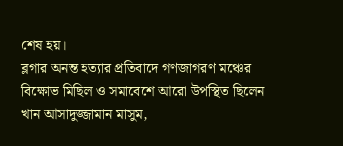শেষ হয়।
ব্লগার অনন্ত হত্যার প্রতিবাদে গণজাগরণ মঞ্চের বিক্ষোভ মিছিল ও সমাবেশে আরো উপস্থিত ছিলেন খান আসাদুজ্জামান মাসুম,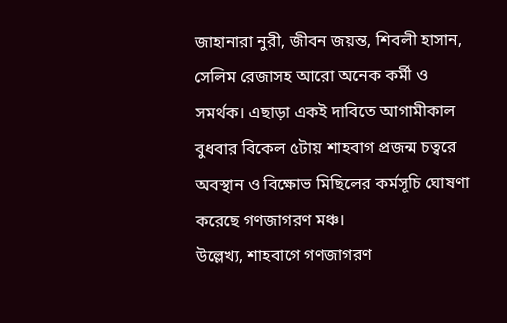জাহানারা নুরী, জীবন জয়ন্ত, শিবলী হাসান, সেলিম রেজাসহ আরো অনেক কর্মী ও সমর্থক। এছাড়া একই দাবিতে আগামীকাল বুধবার বিকেল ৫টায় শাহবাগ প্রজন্ম চত্বরে অবস্থান ও বিক্ষোভ মিছিলের কর্মসূচি ঘোষণা করেছে গণজাগরণ মঞ্চ।
উল্লেখ্য, শাহবাগে গণজাগরণ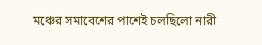মঞ্চের সমাবেশের পাশেই চলছিলো নারী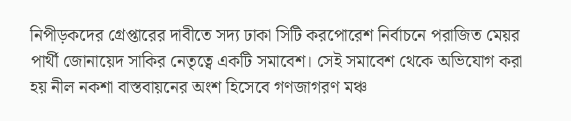নিপীড়কদের গ্রেপ্তারের দাবীতে সদ্য ঢাকা সিটি করপোরেশ নির্বাচনে পরাজিত মেয়র পার্থী জোনায়েদ সাকির নেতৃত্বে একটি সমাবেশ। সেই সমাবেশ থেকে অভিযোগ করা হয় নীল নকশা বাস্তবায়নের অংশ হিসেবে গণজাগরণ মঞ্চ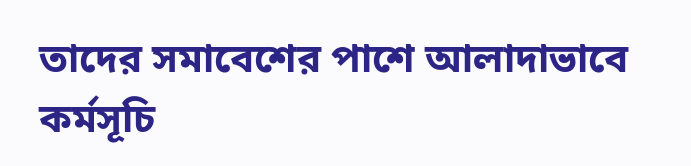তাদের সমাবেশের পাশে আলাদাভাবে কর্মসূচি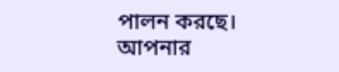পালন করছে।
আপনার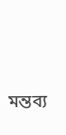মন্তব্য